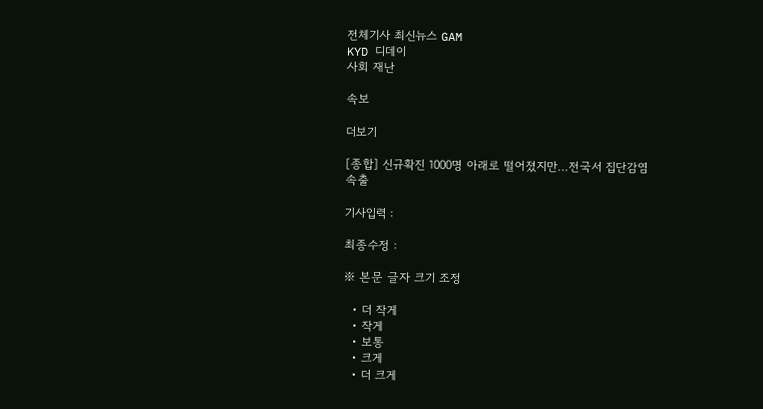전체기사 최신뉴스 GAM
KYD 디데이
사회 재난

속보

더보기

[종합] 신규확진 1000명 아래로 떨어졌지만…전국서 집단감염 속출

기사입력 :

최종수정 :

※ 본문 글자 크기 조정

  • 더 작게
  • 작게
  • 보통
  • 크게
  • 더 크게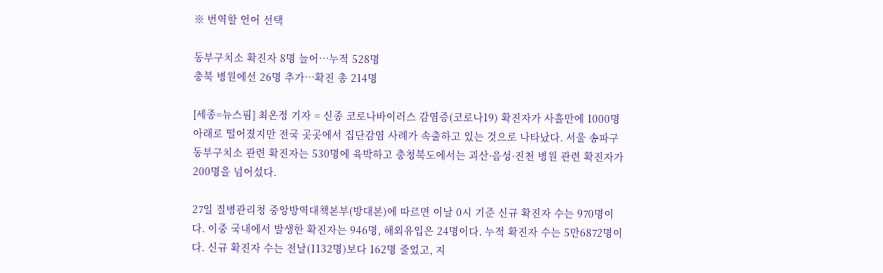※ 번역할 언어 선택

동부구치소 확진자 8명 늘어…누적 528명
충북 병원에선 26명 추가…확진 총 214명

[세종=뉴스핌] 최온정 기자 = 신종 코로나바이러스 감염증(코로나19) 확진자가 사흘만에 1000명 아래로 떨어졌지만 전국 곳곳에서 집단감염 사례가 속출하고 있는 것으로 나타났다. 서울 송파구 동부구치소 관련 확진자는 530명에 육박하고 충청북도에서는 괴산·음성·진천 병원 관련 확진자가 200명을 넘어섰다.

27일 질병관리청 중앙방역대책본부(방대본)에 따르면 이날 0시 기준 신규 확진자 수는 970명이다. 이중 국내에서 발생한 확진자는 946명, 해외유입은 24명이다. 누적 확진자 수는 5만6872명이다. 신규 확진자 수는 전날(1132명)보다 162명 줄었고, 지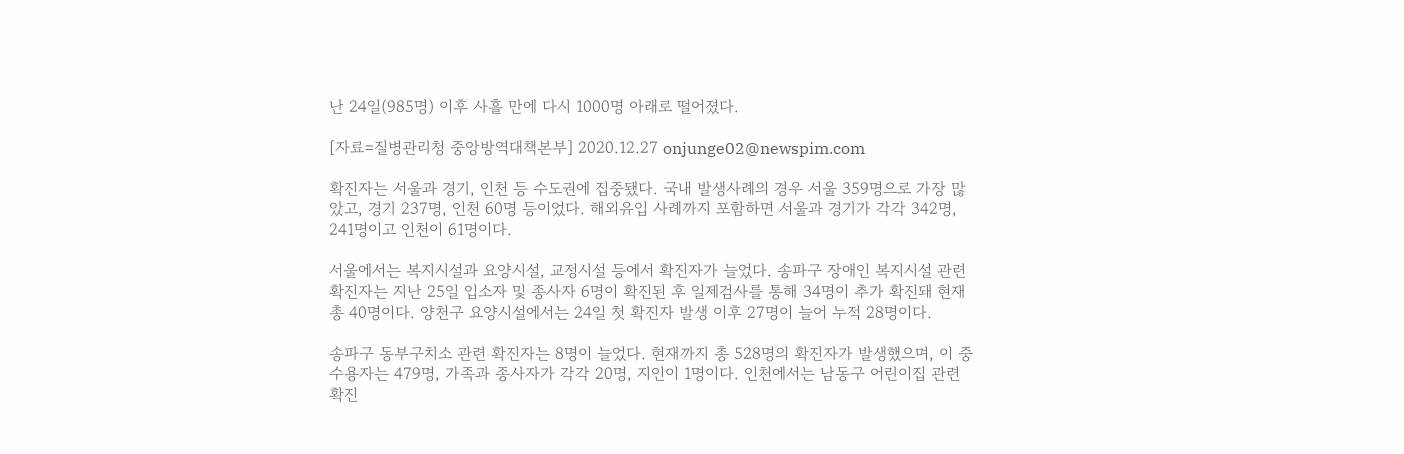난 24일(985명) 이후 사흘 만에 다시 1000명 아래로 떨어졌다.

[자료=질병관리청 중앙방역대책본부] 2020.12.27 onjunge02@newspim.com

확진자는 서울과 경기, 인천 등 수도권에 집중됐다. 국내 발생사례의 경우 서울 359명으로 가장 많았고, 경기 237명, 인천 60명 등이었다. 해외유입 사례까지 포함하면 서울과 경기가 각각 342명, 241명이고 인천이 61명이다.

서울에서는 복지시설과 요양시설, 교정시설 등에서 확진자가 늘었다. 송파구 장애인 복지시설 관련 확진자는 지난 25일 입소자 및 종사자 6명이 확진된 후 일제검사를 통해 34명이 추가 확진돼 현재 총 40명이다. 양천구 요양시설에서는 24일 첫 확진자 발생 이후 27명이 늘어 누적 28명이다.

송파구 동부구치소 관련 확진자는 8명이 늘었다. 현재까지 총 528명의 확진자가 발생했으며, 이 중 수용자는 479명, 가족과 종사자가 각각 20명, 지인이 1명이다. 인천에서는 남동구 어린이집 관련 확진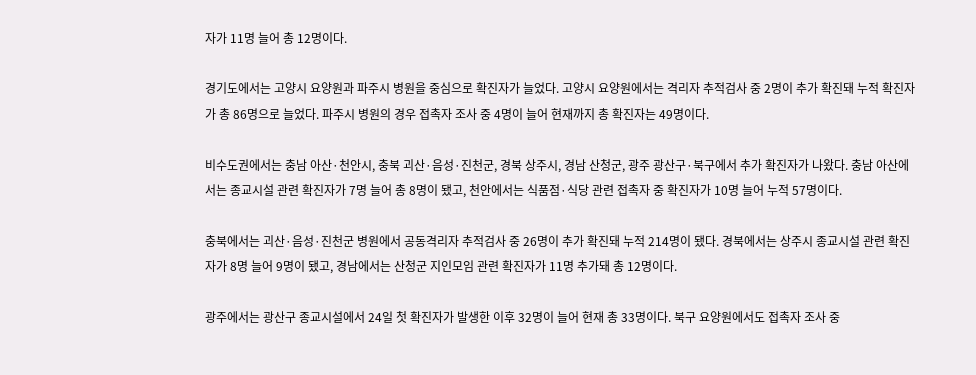자가 11명 늘어 총 12명이다.

경기도에서는 고양시 요양원과 파주시 병원을 중심으로 확진자가 늘었다. 고양시 요양원에서는 격리자 추적검사 중 2명이 추가 확진돼 누적 확진자가 총 86명으로 늘었다. 파주시 병원의 경우 접촉자 조사 중 4명이 늘어 현재까지 총 확진자는 49명이다.

비수도권에서는 충남 아산·천안시, 충북 괴산·음성·진천군, 경북 상주시, 경남 산청군, 광주 광산구·북구에서 추가 확진자가 나왔다. 충남 아산에서는 종교시설 관련 확진자가 7명 늘어 총 8명이 됐고, 천안에서는 식품점·식당 관련 접촉자 중 확진자가 10명 늘어 누적 57명이다.

충북에서는 괴산·음성·진천군 병원에서 공동격리자 추적검사 중 26명이 추가 확진돼 누적 214명이 됐다. 경북에서는 상주시 종교시설 관련 확진자가 8명 늘어 9명이 됐고, 경남에서는 산청군 지인모임 관련 확진자가 11명 추가돼 총 12명이다.

광주에서는 광산구 종교시설에서 24일 첫 확진자가 발생한 이후 32명이 늘어 현재 총 33명이다. 북구 요양원에서도 접촉자 조사 중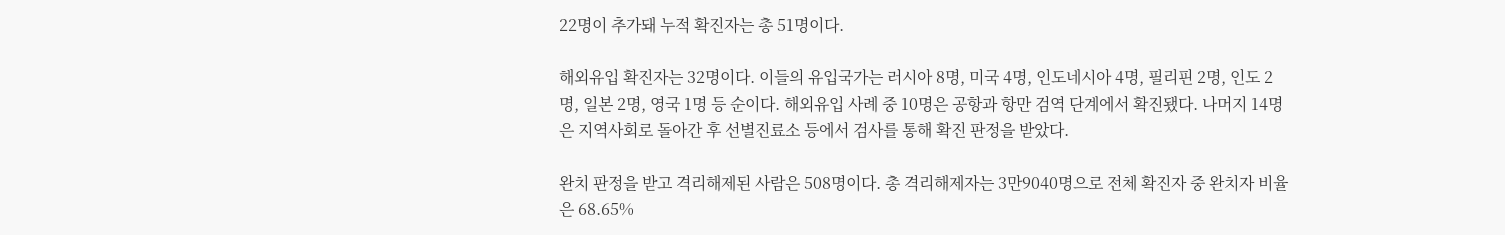22명이 추가돼 누적 확진자는 총 51명이다.

해외유입 확진자는 32명이다. 이들의 유입국가는 러시아 8명, 미국 4명, 인도네시아 4명, 필리핀 2명, 인도 2명, 일본 2명, 영국 1명 등 순이다. 해외유입 사례 중 10명은 공항과 항만 검역 단계에서 확진됐다. 나머지 14명은 지역사회로 돌아간 후 선별진료소 등에서 검사를 통해 확진 판정을 받았다.

완치 판정을 받고 격리해제된 사람은 508명이다. 총 격리해제자는 3만9040명으로 전체 확진자 중 완치자 비율은 68.65%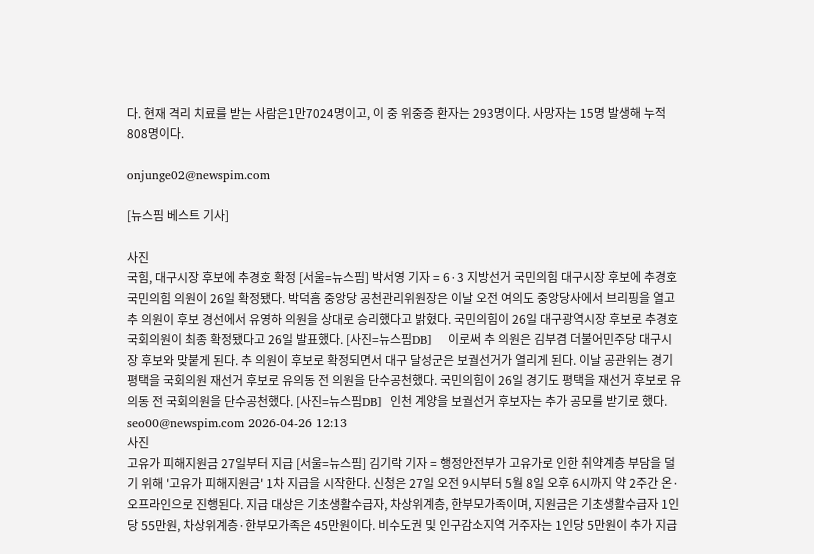다. 현재 격리 치료를 받는 사람은1만7024명이고, 이 중 위중증 환자는 293명이다. 사망자는 15명 발생해 누적 808명이다.

onjunge02@newspim.com

[뉴스핌 베스트 기사]

사진
국힘, 대구시장 후보에 추경호 확정 [서울=뉴스핌] 박서영 기자 = 6·3 지방선거 국민의힘 대구시장 후보에 추경호 국민의힘 의원이 26일 확정됐다. 박덕흠 중앙당 공천관리위원장은 이날 오전 여의도 중앙당사에서 브리핑을 열고 추 의원이 후보 경선에서 유영하 의원을 상대로 승리했다고 밝혔다. 국민의힘이 26일 대구광역시장 후보로 추경호 국회의원이 최종 확정됐다고 26일 발표했다. [사진=뉴스핌DB]    이로써 추 의원은 김부겸 더불어민주당 대구시장 후보와 맞붙게 된다. 추 의원이 후보로 확정되면서 대구 달성군은 보궐선거가 열리게 된다. 이날 공관위는 경기 평택을 국회의원 재선거 후보로 유의동 전 의원을 단수공천했다. 국민의힘이 26일 경기도 평택을 재선거 후보로 유의동 전 국회의원을 단수공천했다. [사진=뉴스핌DB]  인천 계양을 보궐선거 후보자는 추가 공모를 받기로 했다. seo00@newspim.com 2026-04-26 12:13
사진
고유가 피해지원금 27일부터 지급 [서울=뉴스핌] 김기락 기자 = 행정안전부가 고유가로 인한 취약계층 부담을 덜기 위해 '고유가 피해지원금' 1차 지급을 시작한다. 신청은 27일 오전 9시부터 5월 8일 오후 6시까지 약 2주간 온·오프라인으로 진행된다. 지급 대상은 기초생활수급자, 차상위계층, 한부모가족이며, 지원금은 기초생활수급자 1인당 55만원, 차상위계층·한부모가족은 45만원이다. 비수도권 및 인구감소지역 거주자는 1인당 5만원이 추가 지급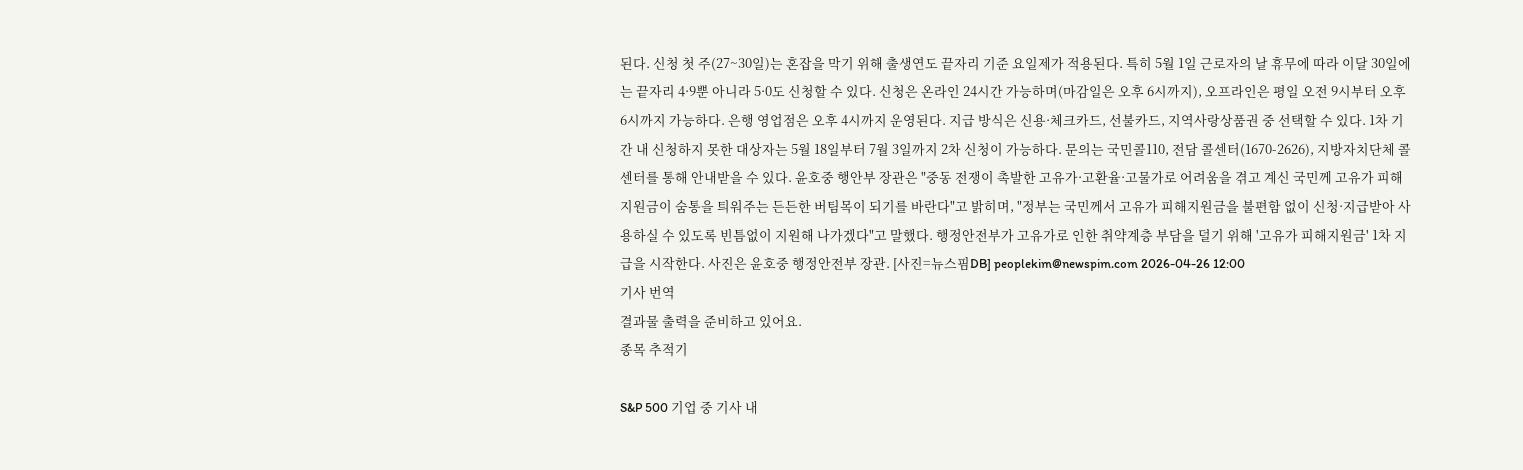된다. 신청 첫 주(27~30일)는 혼잡을 막기 위해 출생연도 끝자리 기준 요일제가 적용된다. 특히 5월 1일 근로자의 날 휴무에 따라 이달 30일에는 끝자리 4·9뿐 아니라 5·0도 신청할 수 있다. 신청은 온라인 24시간 가능하며(마감일은 오후 6시까지), 오프라인은 평일 오전 9시부터 오후 6시까지 가능하다. 은행 영업점은 오후 4시까지 운영된다. 지급 방식은 신용·체크카드, 선불카드, 지역사랑상품권 중 선택할 수 있다. 1차 기간 내 신청하지 못한 대상자는 5월 18일부터 7월 3일까지 2차 신청이 가능하다. 문의는 국민콜110, 전담 콜센터(1670-2626), 지방자치단체 콜센터를 통해 안내받을 수 있다. 윤호중 행안부 장관은 "중동 전쟁이 촉발한 고유가·고환율·고물가로 어려움을 겪고 계신 국민께 고유가 피해지원금이 숨통을 틔워주는 든든한 버팀목이 되기를 바란다"고 밝히며, "정부는 국민께서 고유가 피해지원금을 불편함 없이 신청·지급받아 사용하실 수 있도록 빈틈없이 지원해 나가겠다"고 말했다. 행정안전부가 고유가로 인한 취약계층 부담을 덜기 위해 '고유가 피해지원금' 1차 지급을 시작한다. 사진은 윤호중 행정안전부 장관. [사진=뉴스핌DB] peoplekim@newspim.com 2026-04-26 12:00
기사 번역
결과물 출력을 준비하고 있어요.
종목 추적기

S&P 500 기업 중 기사 내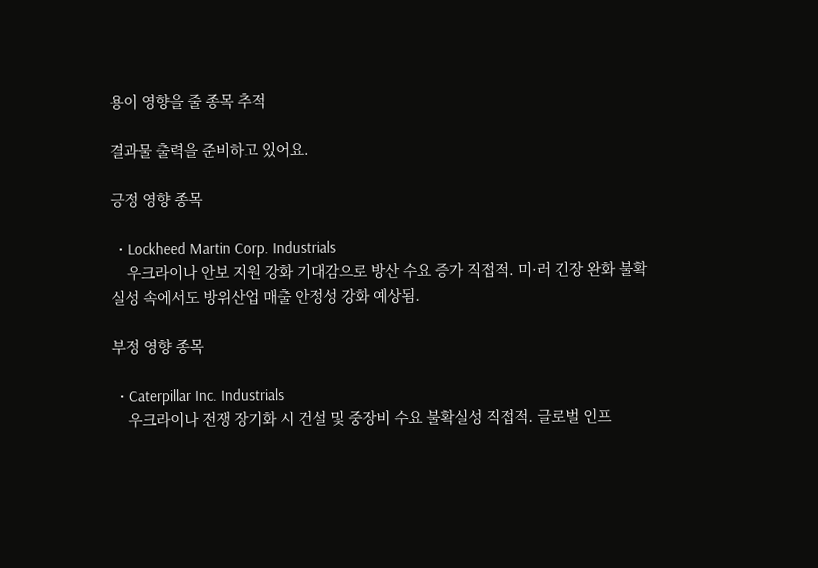용이 영향을 줄 종목 추적

결과물 출력을 준비하고 있어요.

긍정 영향 종목

  • Lockheed Martin Corp. Industrials
    우크라이나 안보 지원 강화 기대감으로 방산 수요 증가 직접적. 미·러 긴장 완화 불확실성 속에서도 방위산업 매출 안정성 강화 예상됨.

부정 영향 종목

  • Caterpillar Inc. Industrials
    우크라이나 전쟁 장기화 시 건설 및 중장비 수요 불확실성 직접적. 글로벌 인프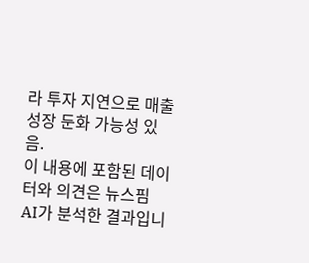라 투자 지연으로 매출 성장 둔화 가능성 있음.
이 내용에 포함된 데이터와 의견은 뉴스핌 AI가 분석한 결과입니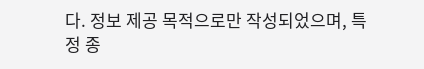다. 정보 제공 목적으로만 작성되었으며, 특정 종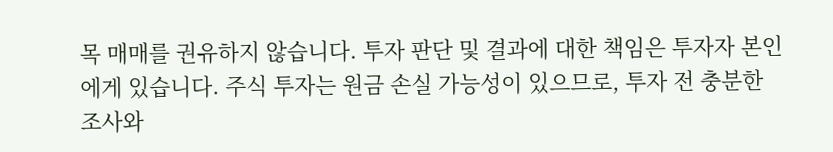목 매매를 권유하지 않습니다. 투자 판단 및 결과에 대한 책임은 투자자 본인에게 있습니다. 주식 투자는 원금 손실 가능성이 있으므로, 투자 전 충분한 조사와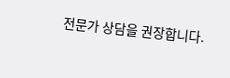전문가 상담을 권장합니다.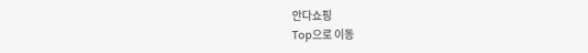안다쇼핑
Top으로 이동